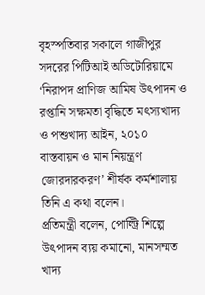বৃহস্পতিবার সকালে গাজীপুর সদরের পিটিআই অডিটোরিয়ামে ‘নিরাপদ প্রাণিজ আমিষ উৎপাদন ও রপ্তানি সক্ষমতা বৃদ্ধিতে মৎস্যখাদ্য ও পশুখাদ্য আইন, ২০১০ বাস্তবায়ন ও মান নিয়ন্ত্রণ জোরদারকরণ’ শীর্ষক কর্মশালায় তিনি এ কথা বলেন।
প্রতিমন্ত্রী বলেন, পোল্ট্রি শিল্পে উৎপাদন ব্যয় কমানো, মানসম্মত খাদ্য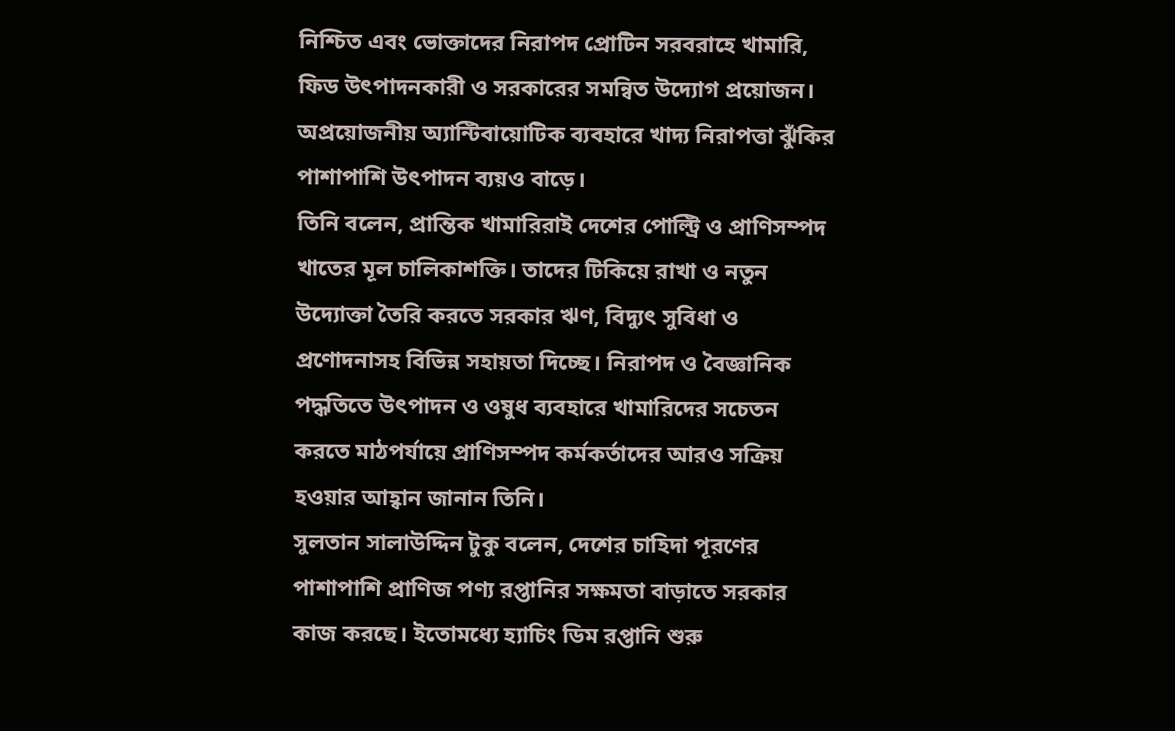নিশ্চিত এবং ভোক্তাদের নিরাপদ প্রোটিন সরবরাহে খামারি, ফিড উৎপাদনকারী ও সরকারের সমন্বিত উদ্যোগ প্রয়োজন। অপ্রয়োজনীয় অ্যান্টিবায়োটিক ব্যবহারে খাদ্য নিরাপত্তা ঝুঁকির পাশাপাশি উৎপাদন ব্যয়ও বাড়ে।
তিনি বলেন, প্রান্তিক খামারিরাই দেশের পোল্ট্রি ও প্রাণিসম্পদ খাতের মূল চালিকাশক্তি। তাদের টিকিয়ে রাখা ও নতুন উদ্যোক্তা তৈরি করতে সরকার ঋণ, বিদ্যুৎ সুবিধা ও প্রণোদনাসহ বিভিন্ন সহায়তা দিচ্ছে। নিরাপদ ও বৈজ্ঞানিক পদ্ধতিতে উৎপাদন ও ওষুধ ব্যবহারে খামারিদের সচেতন করতে মাঠপর্যায়ে প্রাণিসম্পদ কর্মকর্তাদের আরও সক্রিয় হওয়ার আহ্বান জানান তিনি।
সুলতান সালাউদ্দিন টুকু বলেন, দেশের চাহিদা পূরণের পাশাপাশি প্রাণিজ পণ্য রপ্তানির সক্ষমতা বাড়াতে সরকার কাজ করছে। ইতোমধ্যে হ্যাচিং ডিম রপ্তানি শুরু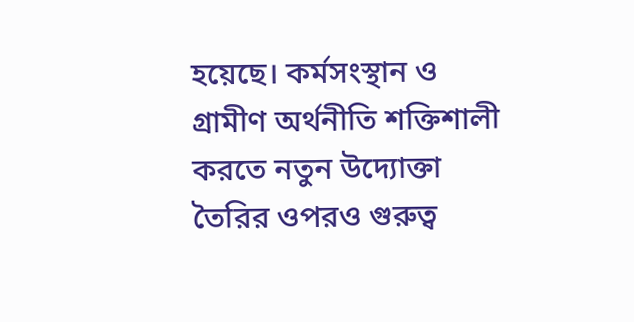হয়েছে। কর্মসংস্থান ও গ্রামীণ অর্থনীতি শক্তিশালী করতে নতুন উদ্যোক্তা তৈরির ওপরও গুরুত্ব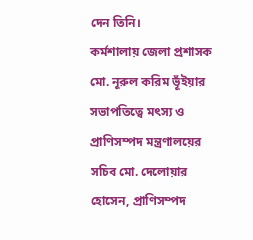দেন তিনি।
কর্মশালায় জেলা প্রশাসক মো. নূরুল করিম ভূঁইয়ার সভাপতিত্বে মৎস্য ও প্রাণিসম্পদ মন্ত্রণালয়ের সচিব মো. দেলোয়ার হোসেন, প্রাণিসম্পদ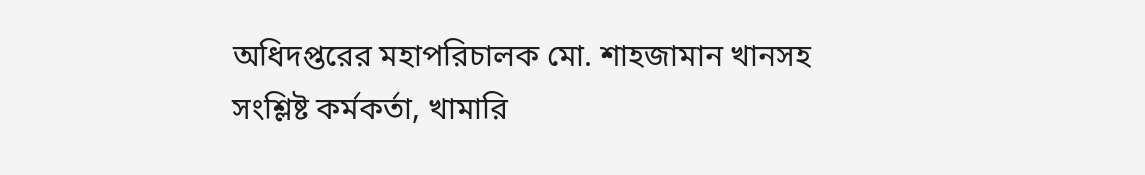অধিদপ্তরের মহাপরিচালক মো. শাহজামান খানসহ সংশ্লিষ্ট কর্মকর্তা, খামারি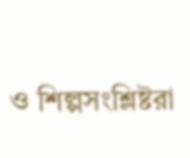ও শিল্পসংশ্লিষ্টরা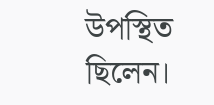উপস্থিত ছিলেন।